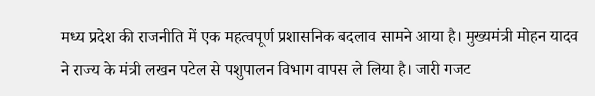मध्य प्रदेश की राजनीति में एक महत्वपूर्ण प्रशासनिक बदलाव सामने आया है। मुख्यमंत्री मोहन यादव ने राज्य के मंत्री लखन पटेल से पशुपालन विभाग वापस ले लिया है। जारी गजट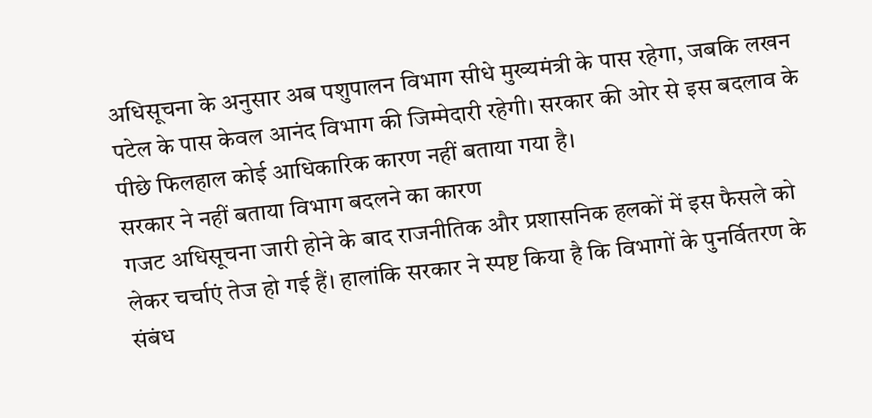अधिसूचना के अनुसार अब पशुपालन विभाग सीधे मुख्यमंत्री के पास रहेगा, जबकि लखन पटेल के पास केवल आनंद विभाग की जिम्मेदारी रहेगी। सरकार की ओर से इस बदलाव के पीछे फिलहाल कोई आधिकारिक कारण नहीं बताया गया है।
सरकार ने नहीं बताया विभाग बदलने का कारण
गजट अधिसूचना जारी होने के बाद राजनीतिक और प्रशासनिक हलकों में इस फैसले को लेकर चर्चाएं तेज हो गई हैं। हालांकि सरकार ने स्पष्ट किया है कि विभागों के पुनर्वितरण के संबंध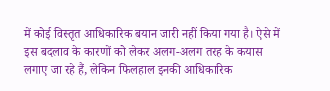में कोई विस्तृत आधिकारिक बयान जारी नहीं किया गया है। ऐसे में इस बदलाव के कारणों को लेकर अलग-अलग तरह के कयास लगाए जा रहे हैं, लेकिन फिलहाल इनकी आधिकारिक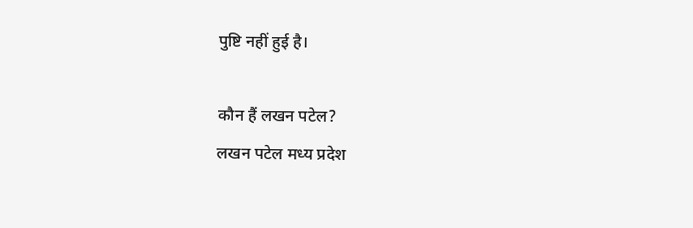पुष्टि नहीं हुई है।

कौन हैं लखन पटेल?
लखन पटेल मध्य प्रदेश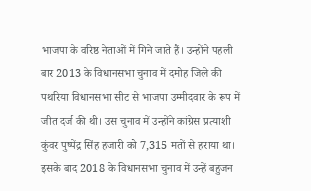भाजपा के वरिष्ठ नेताओं में गिने जाते हैं। उन्होंने पहली बार 2013 के विधानसभा चुनाव में दमोह जिले की पथरिया विधानसभा सीट से भाजपा उम्मीदवार के रूप में जीत दर्ज की थी। उस चुनाव में उन्होंने कांग्रेस प्रत्याशी कुंवर पुष्पेंद्र सिंह हजारी को 7,315 मतों से हराया था। इसके बाद 2018 के विधानसभा चुनाव में उन्हें बहुजन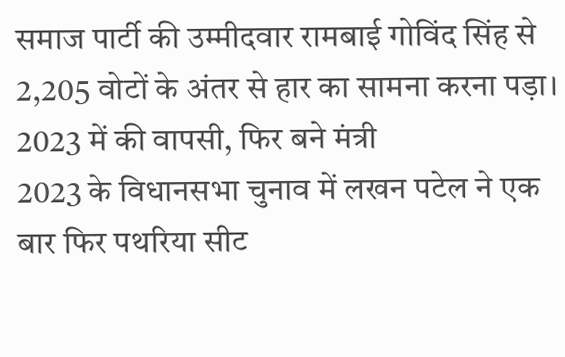समाज पार्टी की उम्मीदवार रामबाई गोविंद सिंह से 2,205 वोटों के अंतर से हार का सामना करना पड़ा।
2023 में की वापसी, फिर बने मंत्री
2023 के विधानसभा चुनाव में लखन पटेल ने एक बार फिर पथरिया सीट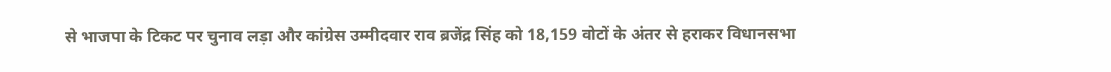से भाजपा के टिकट पर चुनाव लड़ा और कांग्रेस उम्मीदवार राव ब्रजेंद्र सिंह को 18,159 वोटों के अंतर से हराकर विधानसभा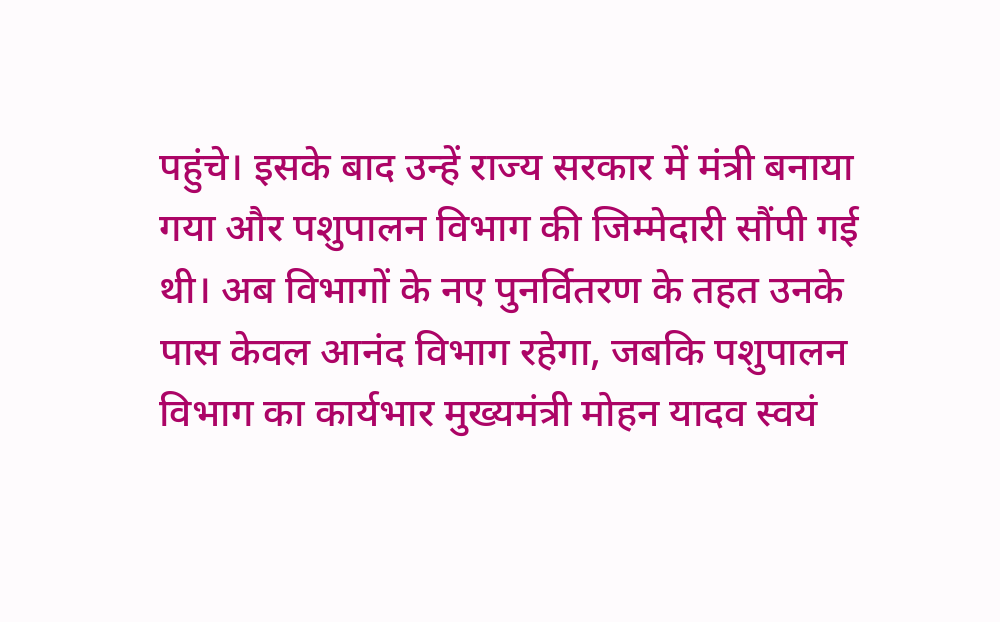पहुंचे। इसके बाद उन्हें राज्य सरकार में मंत्री बनाया गया और पशुपालन विभाग की जिम्मेदारी सौंपी गई थी। अब विभागों के नए पुनर्वितरण के तहत उनके पास केवल आनंद विभाग रहेगा, जबकि पशुपालन विभाग का कार्यभार मुख्यमंत्री मोहन यादव स्वयं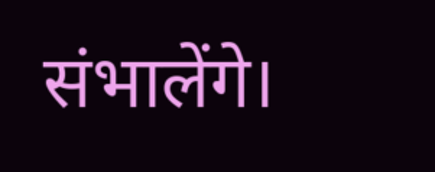संभालेंगे।